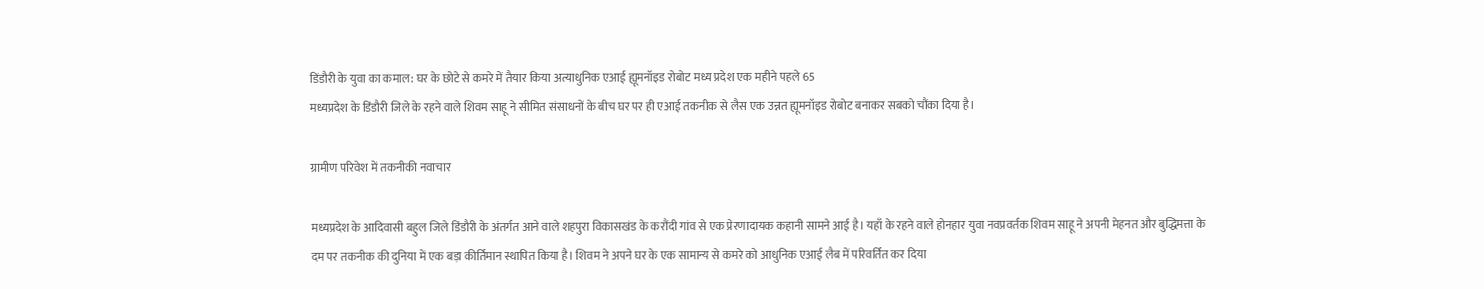डिंडौरी के युवा का कमाल: घर के छोटे से कमरे में तैयार किया अत्याधुनिक एआई ह्यूमनॉइड रोबोट मध्य प्रदेश एक महीने पहले 65
मध्यप्रदेश के डिंडौरी जिले के रहने वाले शिवम साहू ने सीमित संसाधनों के बीच घर पर ही एआई तकनीक से लैस एक उन्नत ह्यूमनॉइड रोबोट बनाकर सबको चौंका दिया है।

ग्रामीण परिवेश में तकनीकी नवाचार

मध्यप्रदेश के आदिवासी बहुल जिले डिंडौरी के अंतर्गत आने वाले शहपुरा विकासखंड के करौंदी गांव से एक प्रेरणादायक कहानी सामने आई है। यहाँ के रहने वाले होनहार युवा नवप्रवर्तक शिवम साहू ने अपनी मेहनत और बुद्धिमत्ता के दम पर तकनीक की दुनिया में एक बड़ा कीर्तिमान स्थापित किया है। शिवम ने अपने घर के एक सामान्य से कमरे को आधुनिक एआई लैब में परिवर्तित कर दिया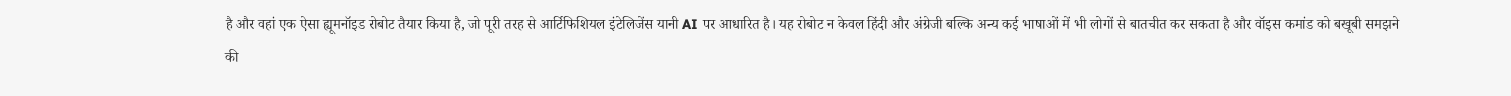है और वहां एक ऐसा ह्यूमनॉइड रोबोट तैयार किया है, जो पूरी तरह से आर्टिफिशियल इंटेलिजेंस यानी AI पर आधारित है। यह रोबोट न केवल हिंदी और अंग्रेजी बल्कि अन्य कई भाषाओं में भी लोगों से बातचीत कर सकता है और वॉइस कमांड को बखूबी समझने की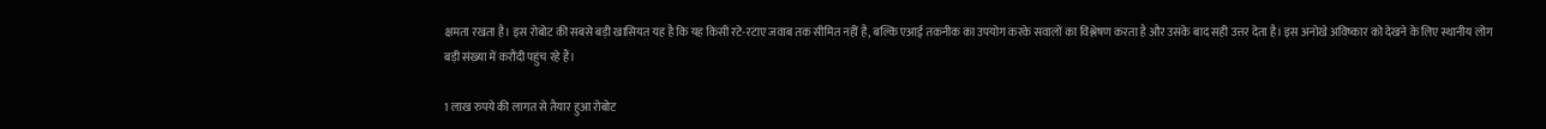क्षमता रखता है। इस रोबोट की सबसे बड़ी खासियत यह है कि यह किसी रटे-रटाए जवाब तक सीमित नहीं है, बल्कि एआई तकनीक का उपयोग करके सवालों का विश्लेषण करता है और उसके बाद सही उत्तर देता है। इस अनोखे अविष्कार को देखने के लिए स्थानीय लोग बड़ी संख्या में करौंदी पहुंच रहे हैं।

1 लाख रुपये की लागत से तैयार हुआ रोबोट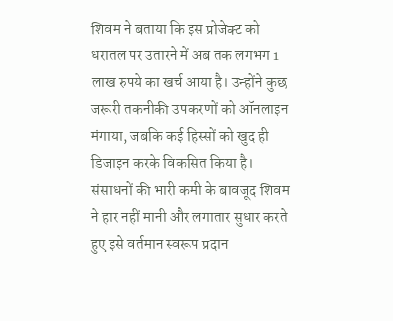शिवम ने बताया कि इस प्रोजेक्ट को धरातल पर उतारने में अब तक लगभग 1 लाख रुपये का खर्च आया है। उन्होंने कुछ जरूरी तकनीकी उपकरणों को ऑनलाइन मंगाया, जबकि कई हिस्सों को खुद ही डिजाइन करके विकसित किया है। संसाधनों की भारी कमी के बावजूद शिवम ने हार नहीं मानी और लगातार सुधार करते हुए इसे वर्तमान स्वरूप प्रदान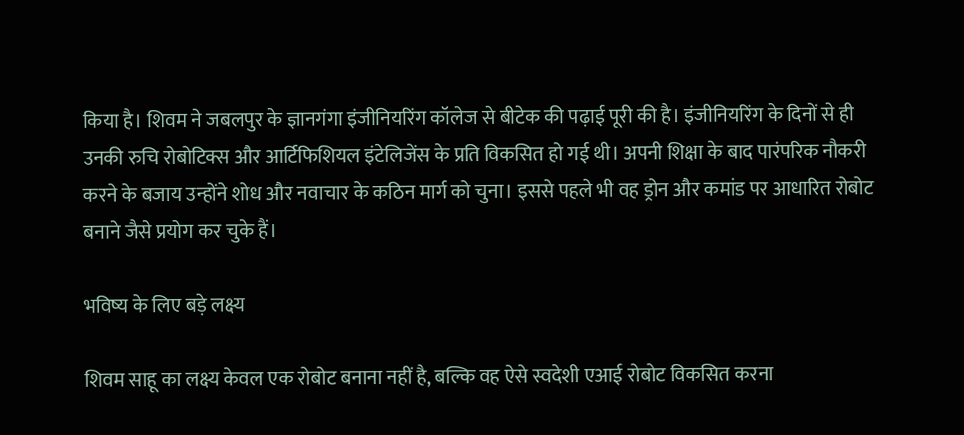किया है। शिवम ने जबलपुर के ज्ञानगंगा इंजीनियरिंग कॉलेज से बीटेक की पढ़ाई पूरी की है। इंजीनियरिंग के दिनों से ही उनकी रुचि रोबोटिक्स और आर्टिफिशियल इंटेलिजेंस के प्रति विकसित हो गई थी। अपनी शिक्षा के बाद पारंपरिक नौकरी करने के बजाय उन्होंने शोध और नवाचार के कठिन मार्ग को चुना। इससे पहले भी वह ड्रोन और कमांड पर आधारित रोबोट बनाने जैसे प्रयोग कर चुके हैं।

भविष्य के लिए बड़े लक्ष्य

शिवम साहू का लक्ष्य केवल एक रोबोट बनाना नहीं है, बल्कि वह ऐसे स्वदेशी एआई रोबोट विकसित करना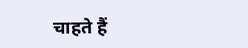चाहते हैं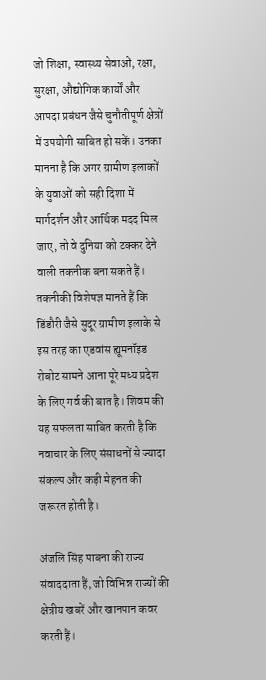जो शिक्षा, स्वास्थ्य सेवाओं, रक्षा, सुरक्षा, औद्योगिक कार्यों और आपदा प्रबंधन जैसे चुनौतीपूर्ण क्षेत्रों में उपयोगी साबित हो सकें। उनका मानना है कि अगर ग्रामीण इलाकों के युवाओं को सही दिशा में मार्गदर्शन और आर्थिक मदद मिल जाए, तो वे दुनिया को टक्कर देने वाली तकनीक बना सकते हैं। तकनीकी विशेषज्ञ मानते हैं कि डिंडौरी जैसे सुदूर ग्रामीण इलाके से इस तरह का एडवांस ह्यूमनॉइड रोबोट सामने आना पूरे मध्य प्रदेश के लिए गर्व की बात है। शिवम की यह सफलता साबित करती है कि नवाचार के लिए संसाधनों से ज्यादा संकल्प और कड़ी मेहनत की जरूरत होती है।

अंजलि सिंह पाबना की राज्य संवाददाता हैं, जो विभिन्न राज्यों की क्षेत्रीय खबरें और खानपान कवर करती हैं।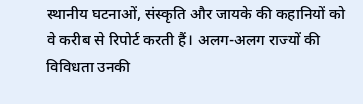स्थानीय घटनाओं, संस्कृति और जायके की कहानियों को वे करीब से रिपोर्ट करती हैं। अलग-अलग राज्यों की विविधता उनकी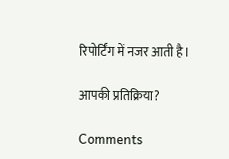रिपोर्टिंग में नजर आती है।

आपकी प्रतिक्रिया?

Comments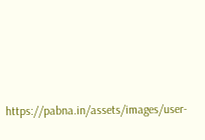https://pabna.in/assets/images/user-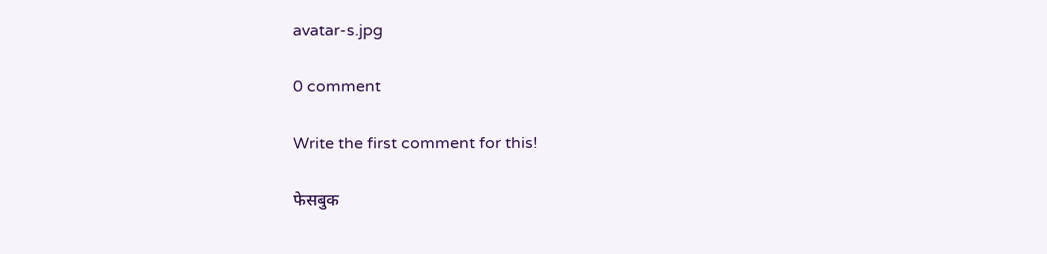avatar-s.jpg

0 comment

Write the first comment for this!

फेसबुक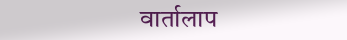वार्तालाप